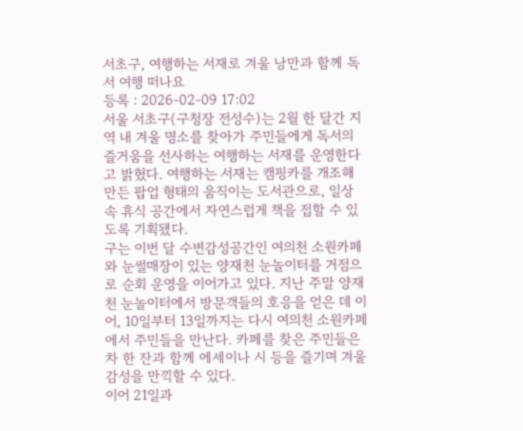서초구, 여행하는 서재로 겨울 낭만과 함께 독서 여행 떠나요
등록 : 2026-02-09 17:02
서울 서초구(구청장 전성수)는 2월 한 달간 지역 내 겨울 명소를 찾아가 주민들에게 독서의 즐거움을 선사하는 여행하는 서재를 운영한다고 밝혔다. 여행하는 서재는 캠핑카를 개조해 만든 팝업 형태의 움직이는 도서관으로, 일상 속 휴식 공간에서 자연스럽게 책을 접할 수 있도록 기획됐다.
구는 이번 달 수변감성공간인 여의천 소원카페와 눈썰매장이 있는 양재천 눈놀이터를 거점으로 순회 운영을 이어가고 있다. 지난 주말 양재천 눈놀이터에서 방문객들의 호응을 얻은 데 이어, 10일부터 13일까지는 다시 여의천 소원카페에서 주민들을 만난다. 카페를 찾은 주민들은 차 한 잔과 함께 에세이나 시 등을 즐기며 겨울 감성을 만끽할 수 있다.
이어 21일과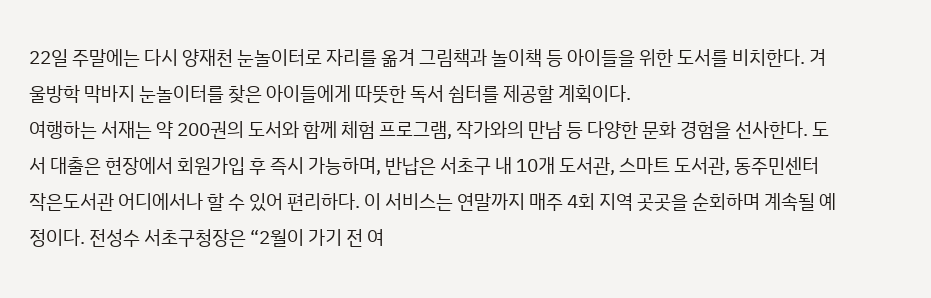22일 주말에는 다시 양재천 눈놀이터로 자리를 옮겨 그림책과 놀이책 등 아이들을 위한 도서를 비치한다. 겨울방학 막바지 눈놀이터를 찾은 아이들에게 따뜻한 독서 쉼터를 제공할 계획이다.
여행하는 서재는 약 200권의 도서와 함께 체험 프로그램, 작가와의 만남 등 다양한 문화 경험을 선사한다. 도서 대출은 현장에서 회원가입 후 즉시 가능하며, 반납은 서초구 내 10개 도서관, 스마트 도서관, 동주민센터 작은도서관 어디에서나 할 수 있어 편리하다. 이 서비스는 연말까지 매주 4회 지역 곳곳을 순회하며 계속될 예정이다. 전성수 서초구청장은 “2월이 가기 전 여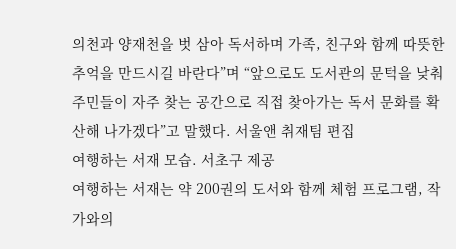의천과 양재천을 벗 삼아 독서하며 가족, 친구와 함께 따뜻한 추억을 만드시길 바란다”며 “앞으로도 도서관의 문턱을 낮춰 주민들이 자주 찾는 공간으로 직접 찾아가는 독서 문화를 확산해 나가겠다”고 말했다. 서울앤 취재팀 편집
여행하는 서재 모습. 서초구 제공
여행하는 서재는 약 200권의 도서와 함께 체험 프로그램, 작가와의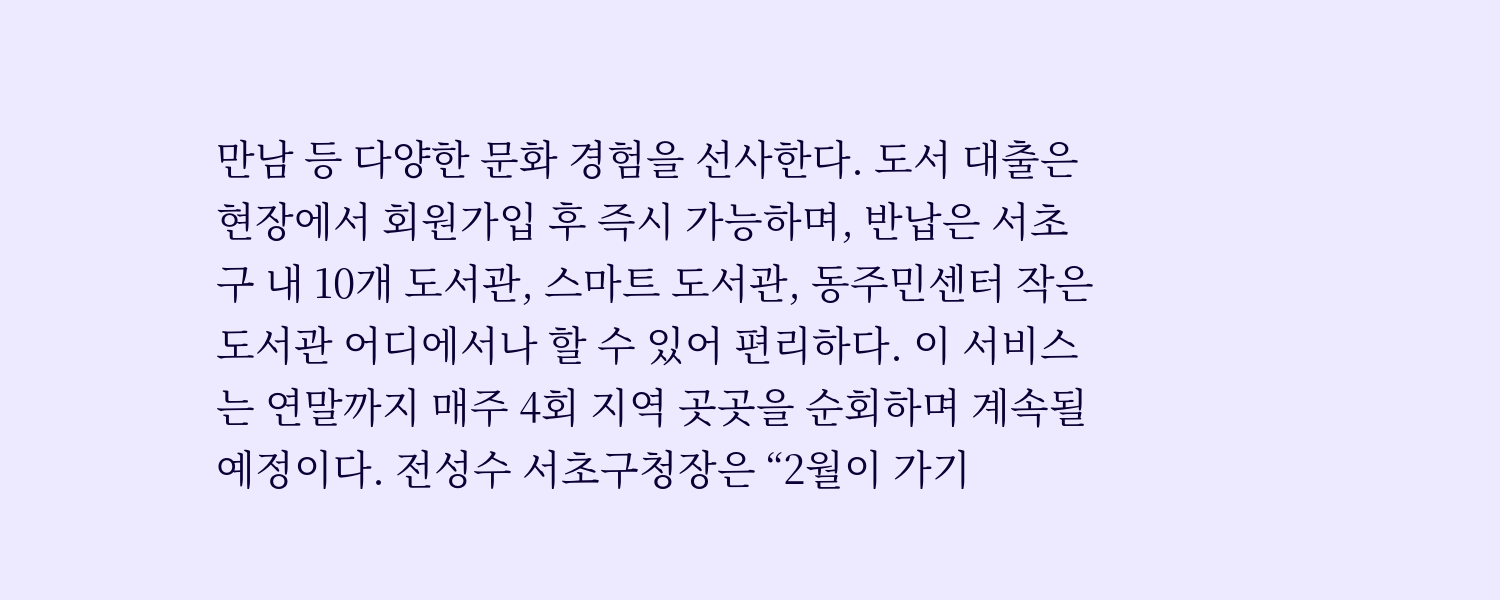만남 등 다양한 문화 경험을 선사한다. 도서 대출은 현장에서 회원가입 후 즉시 가능하며, 반납은 서초구 내 10개 도서관, 스마트 도서관, 동주민센터 작은도서관 어디에서나 할 수 있어 편리하다. 이 서비스는 연말까지 매주 4회 지역 곳곳을 순회하며 계속될 예정이다. 전성수 서초구청장은 “2월이 가기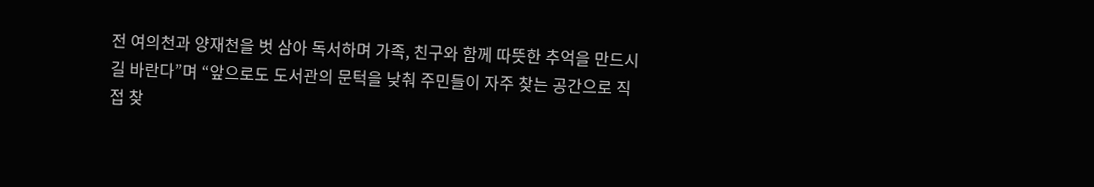전 여의천과 양재천을 벗 삼아 독서하며 가족, 친구와 함께 따뜻한 추억을 만드시길 바란다”며 “앞으로도 도서관의 문턱을 낮춰 주민들이 자주 찾는 공간으로 직접 찾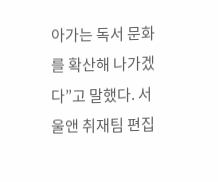아가는 독서 문화를 확산해 나가겠다”고 말했다. 서울앤 취재팀 편집